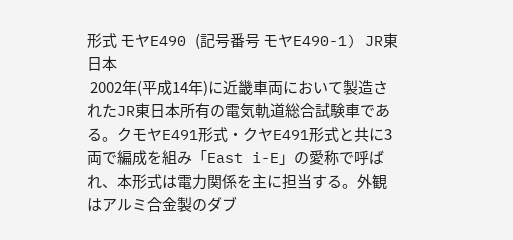形式 モヤE490 (記号番号 モヤE490-1) JR東日本
 2002年(平成14年)に近畿車両において製造されたJR東日本所有の電気軌道総合試験車である。クモヤE491形式・クヤE491形式と共に3両で編成を組み「East i-E」の愛称で呼ばれ、本形式は電力関係を主に担当する。外観はアルミ合金製のダブ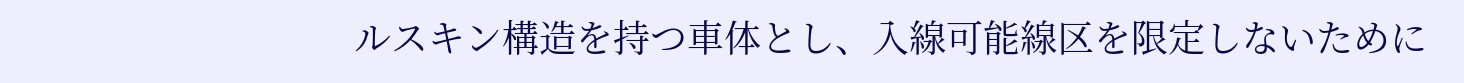ルスキン構造を持つ車体とし、入線可能線区を限定しないために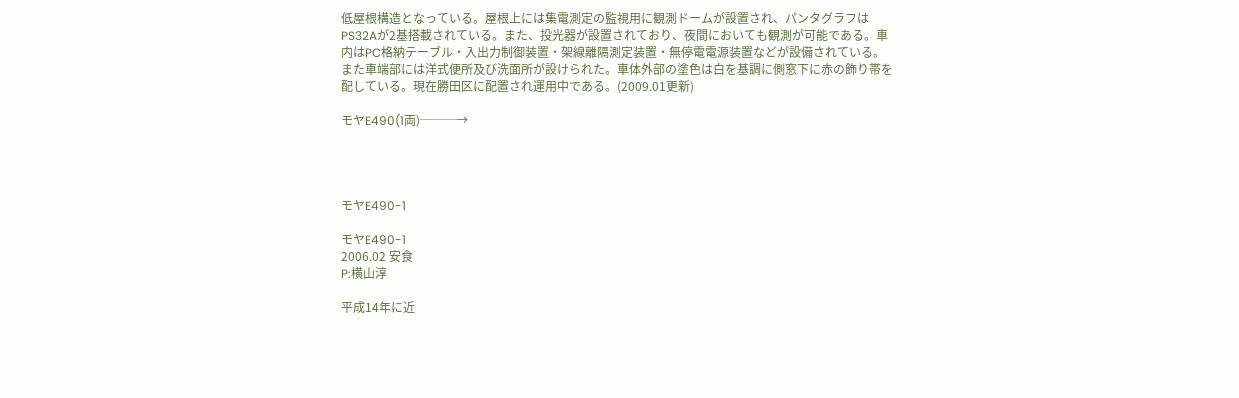低屋根構造となっている。屋根上には集電測定の監視用に観測ドームが設置され、パンタグラフはPS32Aが2基搭載されている。また、投光器が設置されており、夜間においても観測が可能である。車内はPC格納テーブル・入出力制御装置・架線離隔測定装置・無停電電源装置などが設備されている。また車端部には洋式便所及び洗面所が設けられた。車体外部の塗色は白を基調に側窓下に赤の飾り帯を配している。現在勝田区に配置され運用中である。(2009.01更新)

モヤE490(1両)───→




モヤE490-1

モヤE490-1
2006.02 安食
P:横山淳

平成14年に近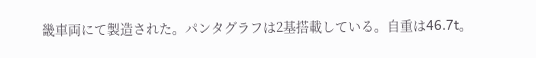畿車両にて製造された。パンタグラフは2基搭載している。自重は46.7t。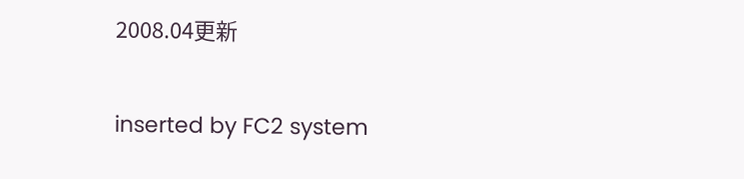2008.04更新

inserted by FC2 system